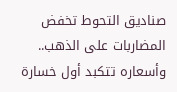صناديق التحوط تخفض المضاربات على الذهب.. وأسعاره تتكبد أول خسارة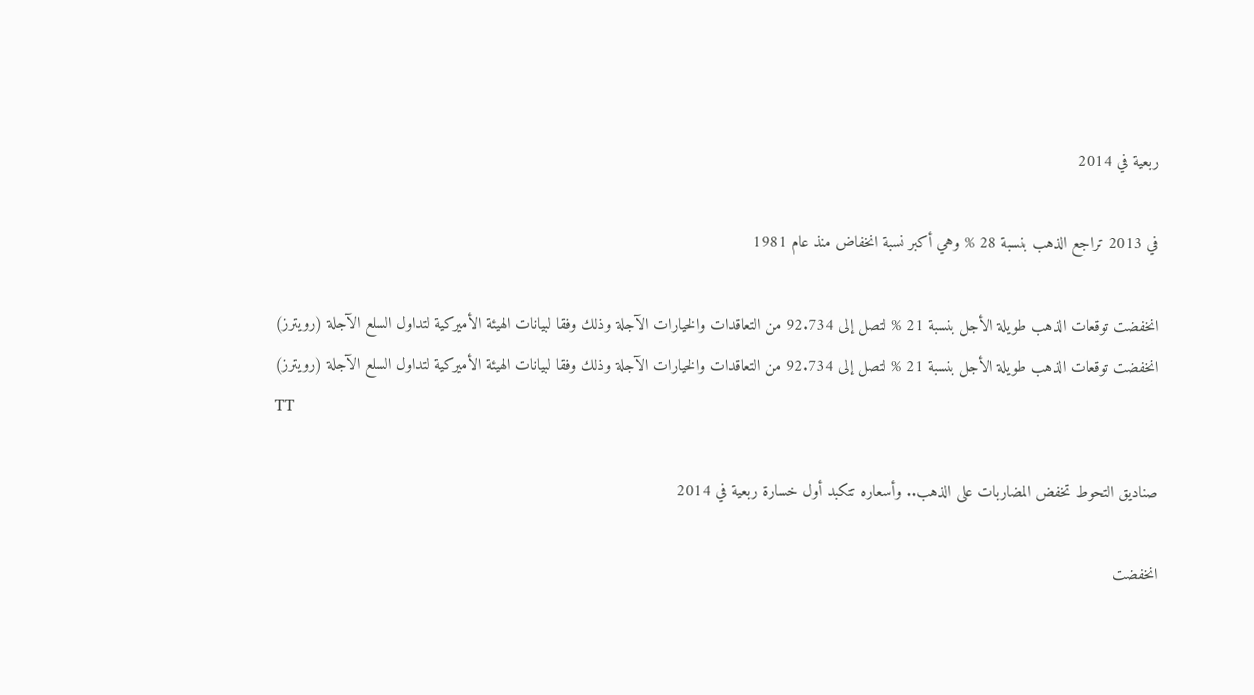ربعية في 2014

في 2013 تراجع الذهب بنسبة 28 % وهي أكبر نسبة انخفاض منذ عام 1981

انخفضت توقعات الذهب طويلة الأجل بنسبة 21 % لتصل إلى 92.734 من التعاقدات والخيارات الآجلة وذلك وفقا لبيانات الهيئة الأميركية لتداول السلع الآجلة (رويترز)
انخفضت توقعات الذهب طويلة الأجل بنسبة 21 % لتصل إلى 92.734 من التعاقدات والخيارات الآجلة وذلك وفقا لبيانات الهيئة الأميركية لتداول السلع الآجلة (رويترز)
TT

صناديق التحوط تخفض المضاربات على الذهب.. وأسعاره تتكبد أول خسارة ربعية في 2014

انخفضت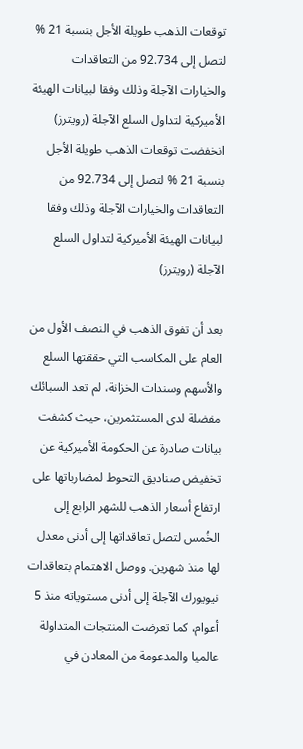توقعات الذهب طويلة الأجل بنسبة 21 % لتصل إلى 92.734 من التعاقدات والخيارات الآجلة وذلك وفقا لبيانات الهيئة الأميركية لتداول السلع الآجلة (رويترز)
انخفضت توقعات الذهب طويلة الأجل بنسبة 21 % لتصل إلى 92.734 من التعاقدات والخيارات الآجلة وذلك وفقا لبيانات الهيئة الأميركية لتداول السلع الآجلة (رويترز)

بعد أن تفوق الذهب في النصف الأول من العام على المكاسب التي حققتها السلع والأسهم وسندات الخزانة، لم تعد السبائك مفضلة لدى المستثمرين، حيث كشفت بيانات صادرة عن الحكومة الأميركية عن تخفيض صناديق التحوط لمضارباتها على ارتفاع أسعار الذهب للشهر الرابع إلى الخُمس لتصل تعاقداتها إلى أدنى معدل لها منذ شهرين. ووصل الاهتمام بتعاقدات نيويورك الآجلة إلى أدنى مستوياته منذ 5 أعوام، كما تعرضت المنتجات المتداولة عالميا والمدعومة من المعادن في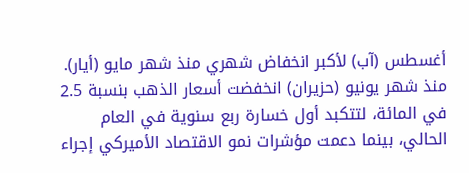أغسطس (آب) لأكبر انخفاض شهري منذ شهر مايو (أيار).
منذ شهر يونيو (حزيران) انخفضت أسعار الذهب بنسبة 2.5 في المائة، لتتكبد أول خسارة ربع سنوية في العام الحالي، بينما دعمت مؤشرات نمو الاقتصاد الأميركي إجراء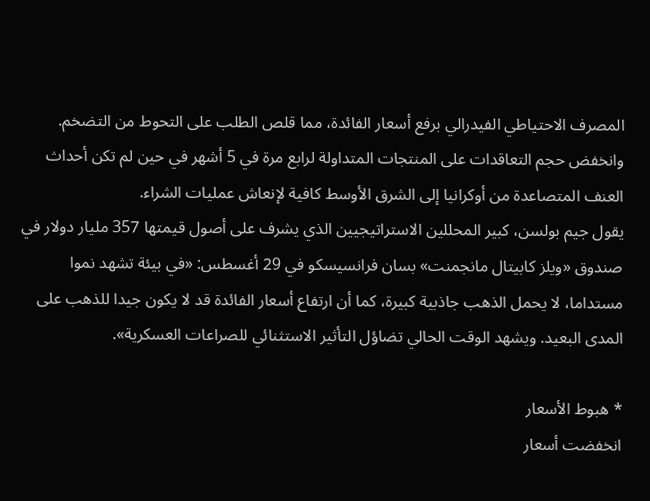المصرف الاحتياطي الفيدرالي برفع أسعار الفائدة، مما قلص الطلب على التحوط من التضخم. وانخفض حجم التعاقدات على المنتجات المتداولة لرابع مرة في 5 أشهر في حين لم تكن أحداث العنف المتصاعدة من أوكرانيا إلى الشرق الأوسط كافية لإنعاش عمليات الشراء.
يقول جيم بولسن، كبير المحللين الاستراتيجيين الذي يشرف على أصول قيمتها 357 مليار دولار في صندوق «ويلز كابيتال مانجمنت» بسان فرانسيسكو في 29 أغسطس: «في بيئة تشهد نموا مستداما، لا يحمل الذهب جاذبية كبيرة، كما أن ارتفاع أسعار الفائدة قد لا يكون جيدا للذهب على المدى البعيد. ويشهد الوقت الحالي تضاؤل التأثير الاستثنائي للصراعات العسكرية».

* هبوط الأسعار
انخفضت أسعار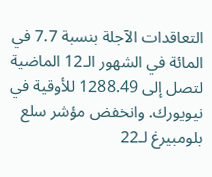التعاقدات الآجلة بنسبة 7.7 في المائة في الشهور الـ12 الماضية لتصل إلى 1288.49 للأوقية في نيويورك. وانخفض مؤشر سلع بلومبيرغ لـ22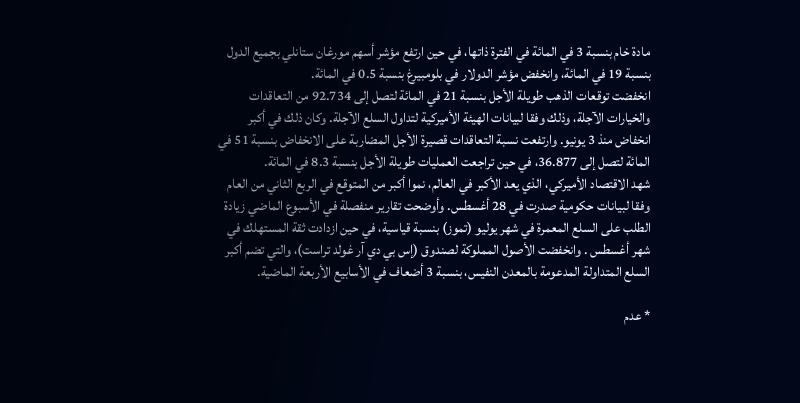مادة خام بنسبة 3 في المائة في الفترة ذاتها، في حين ارتفع مؤشر أسهم مورغان ستانلي بجميع الدول بنسبة 19 في المائة، وانخفض مؤشر الدولار في بلومبيرغ بنسبة 0.5 في المائة.
انخفضت توقعات الذهب طويلة الأجل بنسبة 21 في المائة لتصل إلى 92.734 من التعاقدات والخيارات الآجلة، وذلك وفقا لبيانات الهيئة الأميركية لتداول السلع الآجلة. وكان ذلك في أكبر انخفاض منذ 3 يونيو. وارتفعت نسبة التعاقدات قصيرة الأجل المضاربة على الانخفاض بنسبة 51 في المائة لتصل إلى 36.877، في حين تراجعت العمليات طويلة الأجل بنسبة 8.3 في المائة.
شهد الاقتصاد الأميركي، الذي يعد الأكبر في العالم، نموا أكبر من المتوقع في الربع الثاني من العام وفقا لبيانات حكومية صدرت في 28 أغسطس. وأوضحت تقارير منفصلة في الأسبوع الماضي زيادة الطلب على السلع المعمرة في شهر يوليو (تموز) بنسبة قياسية، في حين ازدادت ثقة المستهلك في شهر أغسطس . وانخفضت الأصول المملوكة لصندوق (إس بي دي آر غولد تراست)، والتي تضم أكبر السلع المتداولة المدعومة بالمعدن النفيس، بنسبة 3 أضعاف في الأسابيع الأربعة الماضية.

* عدم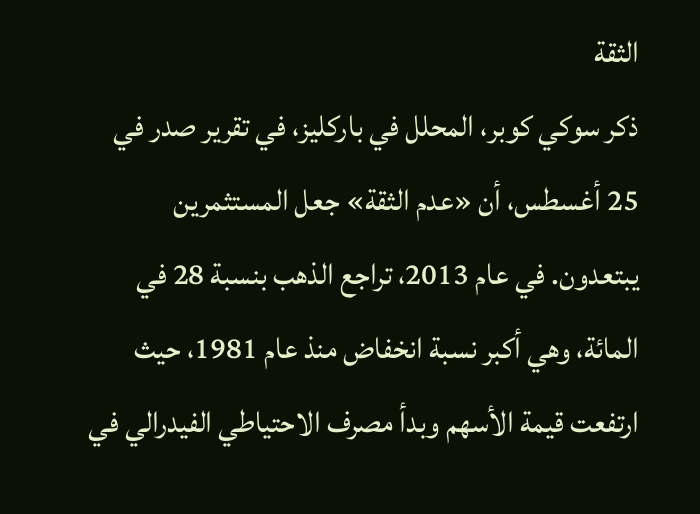الثقة
ذكر سوكي كوبر، المحلل في باركليز، في تقرير صدر في 25 أغسطس، أن «عدم الثقة» جعل المستثمرين يبتعدون. في عام 2013، تراجع الذهب بنسبة 28 في المائة، وهي أكبر نسبة انخفاض منذ عام 1981، حيث ارتفعت قيمة الأسهم وبدأ مصرف الاحتياطي الفيدرالي في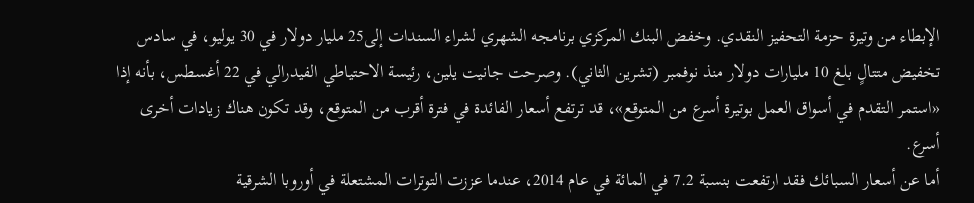الإبطاء من وتيرة حزمة التحفيز النقدي. وخفض البنك المركزي برنامجه الشهري لشراء السندات إلى25 مليار دولار في 30 يوليو، في سادس تخفيض متتالٍ بلغ 10 مليارات دولار منذ نوفمبر (تشرين الثاني). وصرحت جانيت يلين، رئيسة الاحتياطي الفيدرالي في 22 أغسطس، بأنه إذا «استمر التقدم في أسواق العمل بوتيرة أسرع من المتوقع»، قد ترتفع أسعار الفائدة في فترة أقرب من المتوقع، وقد تكون هناك زيادات أخرى أسرع.
أما عن أسعار السبائك فقد ارتفعت بنسبة 7.2 في المائة في عام 2014، عندما عززت التوترات المشتعلة في أوروبا الشرقية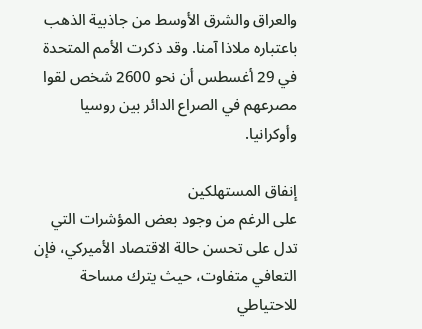والعراق والشرق الأوسط من جاذبية الذهب باعتباره ملاذا آمنا. وقد ذكرت الأمم المتحدة في 29 أغسطس أن نحو 2600 شخص لقوا مصرعهم في الصراع الدائر بين روسيا وأوكرانيا.

إنفاق المستهلكين
على الرغم من وجود بعض المؤشرات التي تدل على تحسن حالة الاقتصاد الأميركي، فإن التعافي متفاوت، حيث يترك مساحة للاحتياطي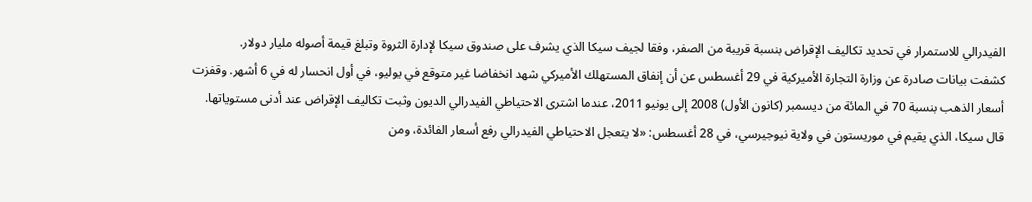الفيدرالي للاستمرار في تحديد تكاليف الإقراض بنسبة قريبة من الصفر، وفقا لجيف سيكا الذي يشرف على صندوق سيكا لإدارة الثروة وتبلغ قيمة أصوله مليار دولار.
كشفت بيانات صادرة عن وزارة التجارة الأميركية في 29 أغسطس عن أن إنفاق المستهلك الأميركي شهد انخفاضا غير متوقع في يوليو، في أول انحسار له في 6 أشهر. وقفزت أسعار الذهب بنسبة 70 في المائة من ديسمبر (كانون الأول) 2008 إلى يونيو 2011، عندما اشترى الاحتياطي الفيدرالي الديون وثبت تكاليف الإقراض عند أدنى مستوياتها.
قال سيكا، الذي يقيم في موريستون في ولاية نيوجيرسي، في 28 أغسطس: «لا يتعجل الاحتياطي الفيدرالي رفع أسعار الفائدة، ومن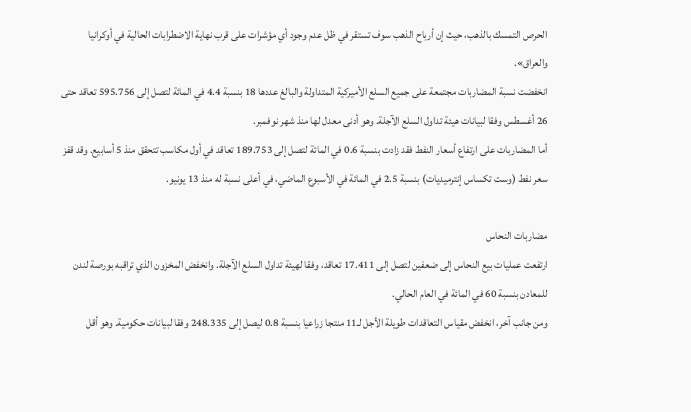الحرص التمسك بالذهب، حيث إن أرباح الذهب سوف تستقر في ظل عدم وجود أي مؤشرات على قرب نهاية الاضطرابات الحالية في أوكرانيا والعراق».
انخفضت نسبة المضاربات مجتمعة على جميع السلع الأميركية المتداولة والبالغ عددها 18 بنسبة 4.4 في المائة لتصل إلى 595.756 تعاقد حتى 26 أغسطس وفقا لبيانات هيئة تداول السلع الآجلة. وهو أدنى معدل لها منذ شهر نوفمبر.
أما المضاربات على ارتفاع أسعار النفط فقد زادت بنسبة 0.6 في المائة لتصل إلى 189.753 تعاقد في أول مكاسب تتحقق منذ 5 أسابيع. وقد قفز سعر نفط (وست تكساس إنترميديات) بنسبة 2.5 في المائة في الأسبوع الماضي، في أعلى نسبة له منذ 13 يونيو.

مضاربات النحاس
ارتفعت عمليات بيع النحاس إلى ضعفين لتصل إلى 17.411 تعاقد، وفقا لهيئة تداول السلع الآجلة. وانخفض المخزون الذي تراقبه بورصة لندن للمعادن بنسبة 60 في المائة في العام الحالي.
ومن جانب آخر، انخفض مقياس التعاقدات طويلة الأجل لـ11 منتجا زراعيا بنسبة 0.8 ليصل إلى 248.335 وفقا لبيانات حكومية. وهو أقل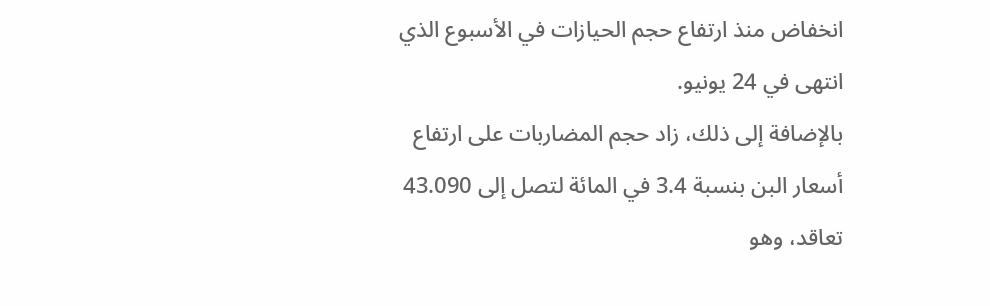انخفاض منذ ارتفاع حجم الحيازات في الأسبوع الذي انتهى في 24 يونيو.
بالإضافة إلى ذلك، زاد حجم المضاربات على ارتفاع أسعار البن بنسبة 3.4 في المائة لتصل إلى 43.090 تعاقد، وهو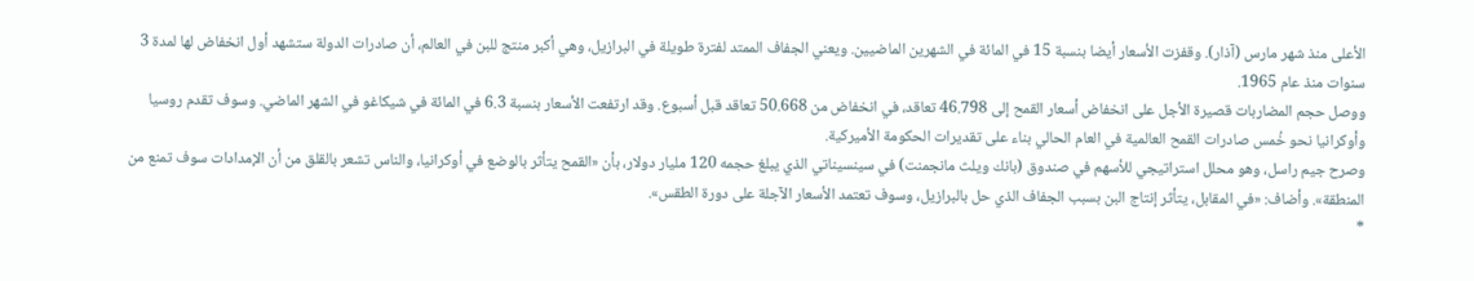الأعلى منذ شهر مارس (آذار). وقفزت الأسعار أيضا بنسبة 15 في المائة في الشهرين الماضيين. ويعني الجفاف الممتد لفترة طويلة في البرازيل، وهي أكبر منتج للبن في العالم، أن صادرات الدولة ستشهد أول انخفاض لها لمدة 3 سنوات منذ عام 1965.
ووصل حجم المضاربات قصيرة الأجل على انخفاض أسعار القمح إلى 46.798 تعاقد، في انخفاض من 50.668 تعاقد قبل أسبوع. وقد ارتفعت الأسعار بنسبة 6.3 في المائة في شيكاغو في الشهر الماضي. وسوف تقدم روسيا وأوكرانيا نحو خُمس صادرات القمح العالمية في العام الحالي بناء على تقديرات الحكومة الأميركية.
وصرح جيم راسل، وهو محلل استراتيجي للأسهم في صندوق (بانك ويلث مانجمنت) في سينسيناتي الذي يبلغ حجمه 120 مليار دولار، بأن «القمح يتأثر بالوضع في أوكرانيا، والناس تشعر بالقلق من أن الإمدادات سوف تمنع من المنطقة». وأضاف: «في المقابل، يتأثر إنتاج البن بسبب الجفاف الذي حل بالبرازيل، وسوف تعتمد الأسعار الآجلة على دورة الطقس».
*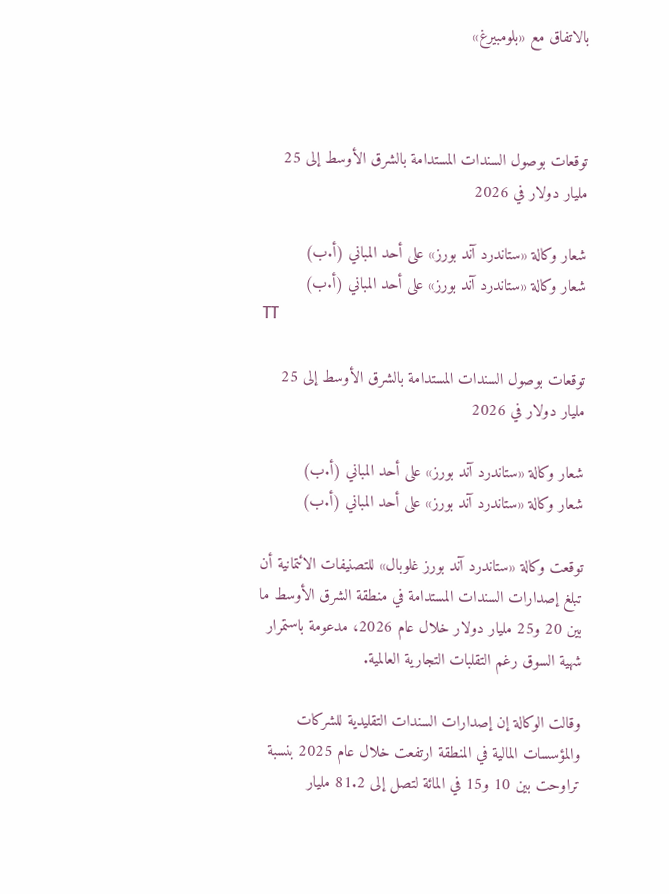بالاتفاق مع «بلومبيرغ»



توقعات بوصول السندات المستدامة بالشرق الأوسط إلى 25 مليار دولار في 2026

شعار وكالة «ستاندرد آند بورز» على أحد المباني (أ.ب)
شعار وكالة «ستاندرد آند بورز» على أحد المباني (أ.ب)
TT

توقعات بوصول السندات المستدامة بالشرق الأوسط إلى 25 مليار دولار في 2026

شعار وكالة «ستاندرد آند بورز» على أحد المباني (أ.ب)
شعار وكالة «ستاندرد آند بورز» على أحد المباني (أ.ب)

توقعت وكالة «ستاندرد آند بورز غلوبال» للتصنيفات الائتمانية أن تبلغ إصدارات السندات المستدامة في منطقة الشرق الأوسط ما بين 20 و25 مليار دولار خلال عام 2026، مدعومة باستمرار شهية السوق رغم التقلبات التجارية العالمية.

وقالت الوكالة إن إصدارات السندات التقليدية للشركات والمؤسسات المالية في المنطقة ارتفعت خلال عام 2025 بنسبة تراوحت بين 10 و15 في المائة لتصل إلى 81.2 مليار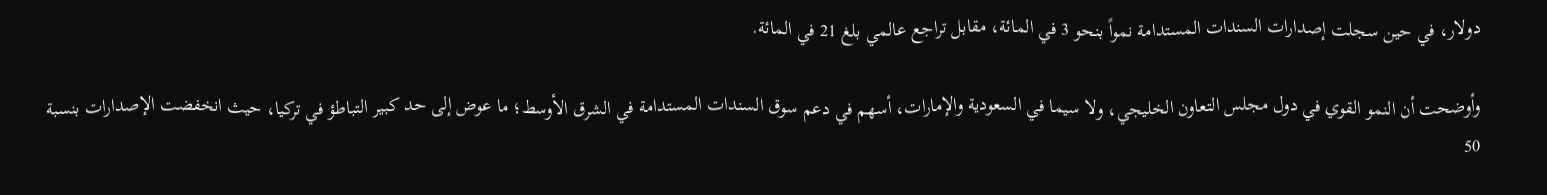دولار، في حين سجلت إصدارات السندات المستدامة نمواً بنحو 3 في المائة، مقابل تراجع عالمي بلغ 21 في المائة.

وأوضحت أن النمو القوي في دول مجلس التعاون الخليجي، ولا سيما في السعودية والإمارات، أسهم في دعم سوق السندات المستدامة في الشرق الأوسط؛ ما عوض إلى حد كبير التباطؤ في تركيا، حيث انخفضت الإصدارات بنسبة 50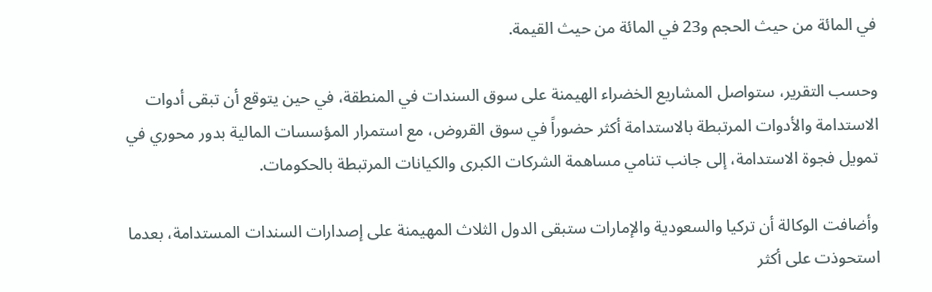في المائة من حيث الحجم و23 في المائة من حيث القيمة.

وحسب التقرير، ستواصل المشاريع الخضراء الهيمنة على سوق السندات في المنطقة، في حين يتوقع أن تبقى أدوات الاستدامة والأدوات المرتبطة بالاستدامة أكثر حضوراً في سوق القروض، مع استمرار المؤسسات المالية بدور محوري في تمويل فجوة الاستدامة، إلى جانب تنامي مساهمة الشركات الكبرى والكيانات المرتبطة بالحكومات.

وأضافت الوكالة أن تركيا والسعودية والإمارات ستبقى الدول الثلاث المهيمنة على إصدارات السندات المستدامة، بعدما استحوذت على أكثر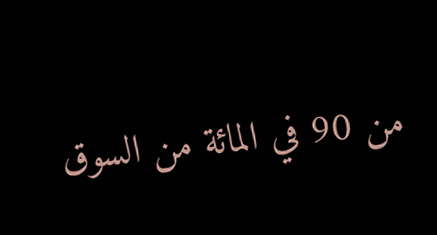من 90 في المائة من السوق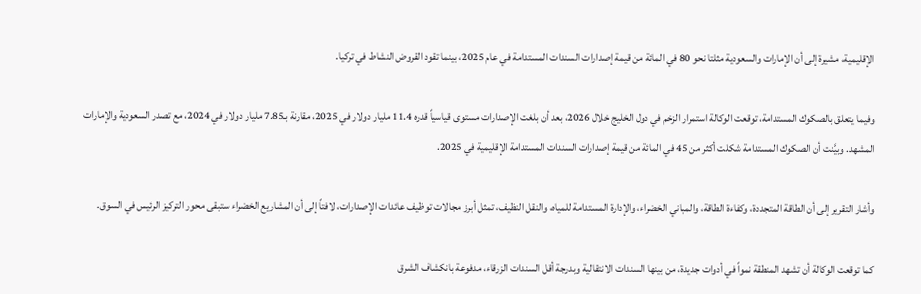الإقليمية، مشيرة إلى أن الإمارات والسعودية مثلتا نحو 80 في المائة من قيمة إصدارات السندات المستدامة في عام 2025، بينما تقود القروض النشاط في تركيا.

وفيما يتعلق بالصكوك المستدامة، توقعت الوكالة استمرار الزخم في دول الخليج خلال 2026، بعد أن بلغت الإصدارات مستوى قياسياً قدره 11.4 مليار دولار في 2025، مقارنة بـ7.85 مليار دولار في 2024، مع تصدر السعودية والإمارات المشهد. وبيَّنت أن الصكوك المستدامة شكلت أكثر من 45 في المائة من قيمة إصدارات السندات المستدامة الإقليمية في 2025.

وأشار التقرير إلى أن الطاقة المتجددة، وكفاءة الطاقة، والمباني الخضراء، والإدارة المستدامة للمياه، والنقل النظيف، تمثل أبرز مجالات توظيف عائدات الإصدارات، لافتاً إلى أن المشاريع الخضراء ستبقى محور التركيز الرئيس في السوق.

كما توقعت الوكالة أن تشهد المنطقة نمواً في أدوات جديدة، من بينها السندات الانتقالية وبدرجة أقل السندات الزرقاء، مدفوعة بانكشاف الشرق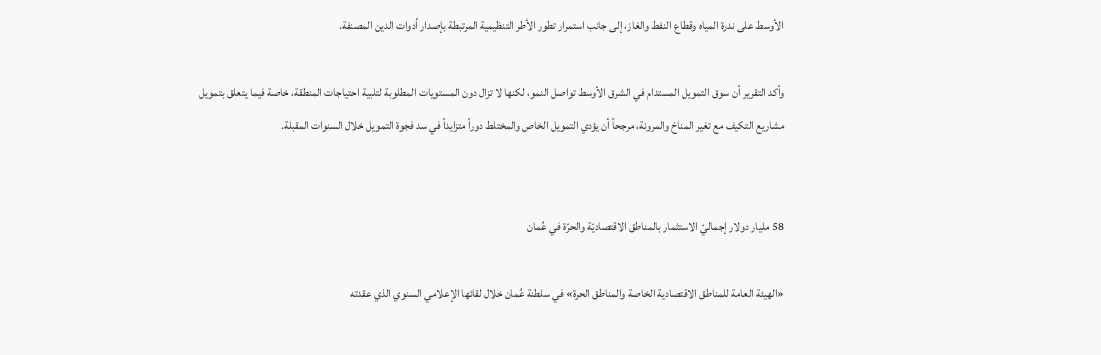الأوسط على ندرة المياه وقطاع النفط والغاز، إلى جانب استمرار تطور الأطر التنظيمية المرتبطة بإصدار أدوات الدين المصنفة.

وأكد التقرير أن سوق التمويل المستدام في الشرق الأوسط تواصل النمو، لكنها لا تزال دون المستويات المطلوبة لتلبية احتياجات المنطقة، خاصة فيما يتعلق بتمويل مشاريع التكيف مع تغير المناخ والمرونة، مرجحاً أن يؤدي التمويل الخاص والمختلط دوراً متزايداً في سد فجوة التمويل خلال السنوات المقبلة.


58 مليار دولار إجماليّ الاستثمار بالمناطق الاقتصاديّة والحرّة في عُمان

«الهيئة العامة للمناطق الاقتصادية الخاصة والمناطق الحرة» في سلطنة عُمان خلال لقائها الإعلامي السنوي الذي عقدته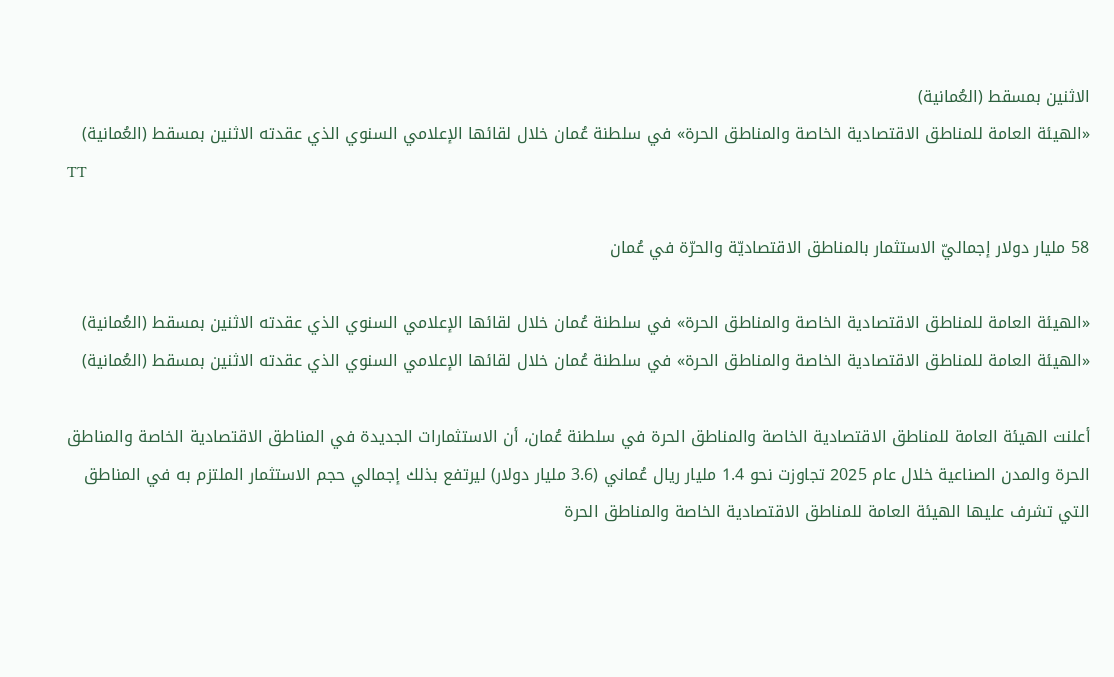الاثنين بمسقط (العُمانية)
«الهيئة العامة للمناطق الاقتصادية الخاصة والمناطق الحرة» في سلطنة عُمان خلال لقائها الإعلامي السنوي الذي عقدته الاثنين بمسقط (العُمانية)
TT

58 مليار دولار إجماليّ الاستثمار بالمناطق الاقتصاديّة والحرّة في عُمان

«الهيئة العامة للمناطق الاقتصادية الخاصة والمناطق الحرة» في سلطنة عُمان خلال لقائها الإعلامي السنوي الذي عقدته الاثنين بمسقط (العُمانية)
«الهيئة العامة للمناطق الاقتصادية الخاصة والمناطق الحرة» في سلطنة عُمان خلال لقائها الإعلامي السنوي الذي عقدته الاثنين بمسقط (العُمانية)

أعلنت الهيئة العامة للمناطق الاقتصادية الخاصة والمناطق الحرة في سلطنة عُمان، أن الاستثمارات الجديدة في المناطق الاقتصادية الخاصة والمناطق الحرة والمدن الصناعية خلال عام 2025 تجاوزت نحو 1.4 مليار ريال عُماني (3.6 مليار دولار) ليرتفع بذلك إجمالي حجم الاستثمار الملتزم به في المناطق التي تشرف عليها الهيئة العامة للمناطق الاقتصادية الخاصة والمناطق الحرة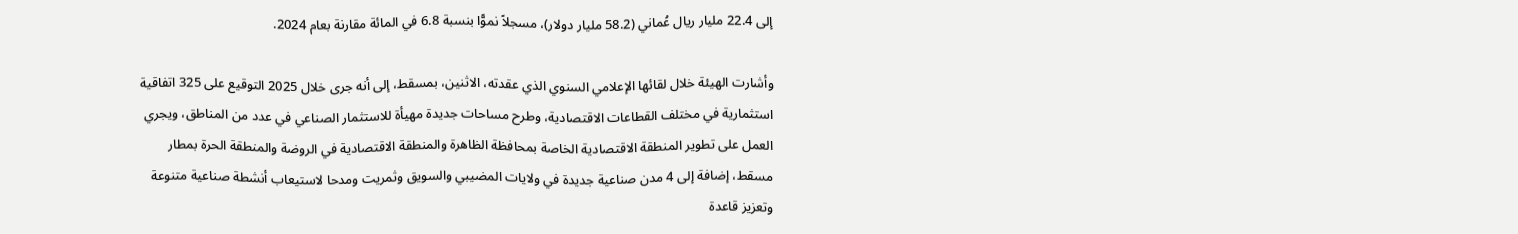إلى 22.4 مليار ريال عُماني (58.2 مليار دولار)، مسجلاً نموًّا بنسبة 6.8 في المائة مقارنة بعام 2024.

وأشارت الهيئة خلال لقائها الإعلامي السنوي الذي عقدته، الاثنين، بمسقط، إلى أنه جرى خلال 2025 التوقيع على 325 اتفاقية استثمارية في مختلف القطاعات الاقتصادية، وطرح مساحات جديدة مهيأة للاستثمار الصناعي في عدد من المناطق، ويجري العمل على تطوير المنطقة الاقتصادية الخاصة بمحافظة الظاهرة والمنطقة الاقتصادية في الروضة والمنطقة الحرة بمطار مسقط، إضافة إلى 4 مدن صناعية جديدة في ولايات المضيبي والسويق وثمريت ومدحا لاستيعاب أنشطة صناعية متنوعة وتعزيز قاعدة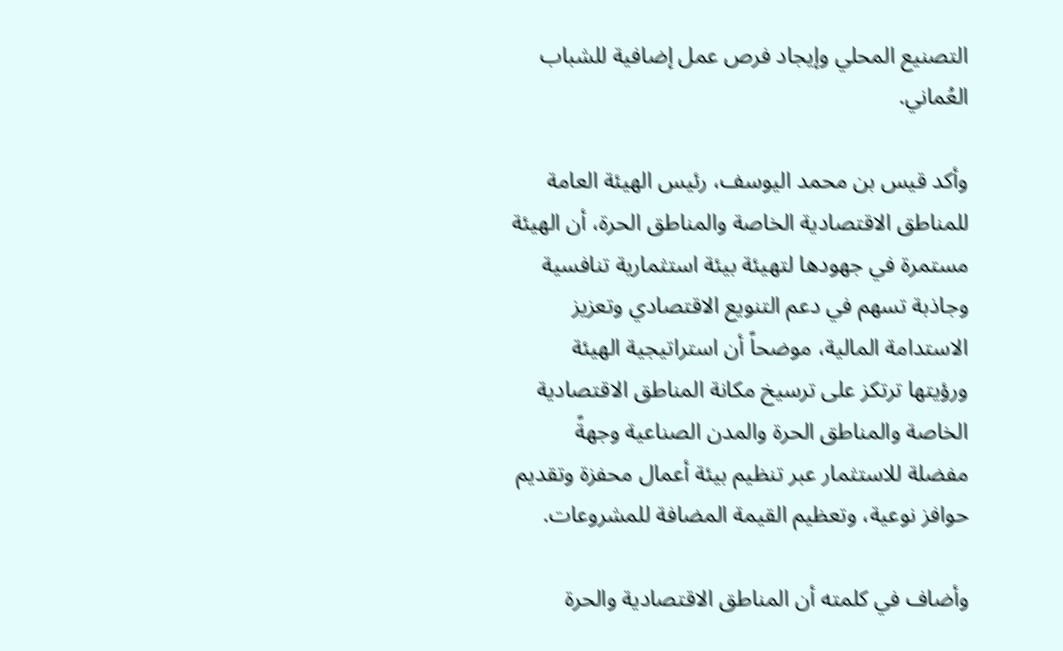التصنيع المحلي وإيجاد فرص عمل إضافية للشباب العُماني.

وأكد قيس بن محمد اليوسف، رئيس الهيئة العامة للمناطق الاقتصادية الخاصة والمناطق الحرة، أن الهيئة مستمرة في جهودها لتهيئة بيئة استثمارية تنافسية وجاذبة تسهم في دعم التنويع الاقتصادي وتعزيز الاستدامة المالية، موضحاً أن استراتيجية الهيئة ورؤيتها ترتكز على ترسيخ مكانة المناطق الاقتصادية الخاصة والمناطق الحرة والمدن الصناعية وجهةً مفضلة للاستثمار عبر تنظيم بيئة أعمال محفزة وتقديم حوافز نوعية، وتعظيم القيمة المضافة للمشروعات.

وأضاف في كلمته أن المناطق الاقتصادية والحرة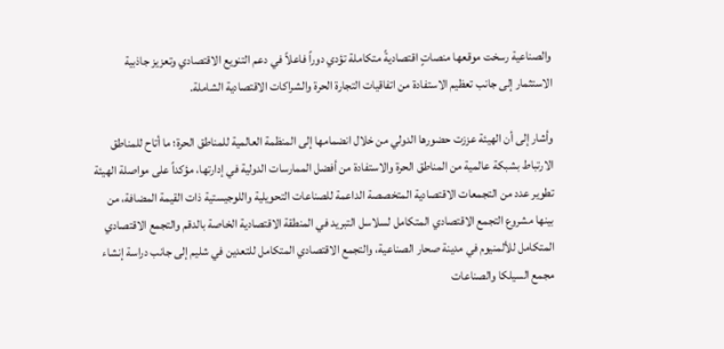والصناعية رسخت موقعها منصاتٍ اقتصاديةً متكاملة تؤدي دوراً فاعلاً في دعم التنويع الاقتصادي وتعزيز جاذبية الاستثمار إلى جانب تعظيم الاستفادة من اتفاقيات التجارة الحرة والشراكات الاقتصادية الشاملة.

وأشار إلى أن الهيئة عززت حضورها الدولي من خلال انضمامها إلى المنظمة العالمية للمناطق الحرة؛ ما أتاح للمناطق الارتباط بشبكة عالمية من المناطق الحرة والاستفادة من أفضل الممارسات الدولية في إدارتها، مؤكداً على مواصلة الهيئة تطوير عدد من التجمعات الاقتصادية المتخصصة الداعمة للصناعات التحويلية واللوجيستية ذات القيمة المضافة، من بينها مشروع التجمع الاقتصادي المتكامل لسلاسل التبريد في المنطقة الاقتصادية الخاصة بالدقم والتجمع الاقتصادي المتكامل للألمنيوم في مدينة صحار الصناعية، والتجمع الاقتصادي المتكامل للتعدين في شليم إلى جانب دراسة إنشاء مجمع السيلكا والصناعات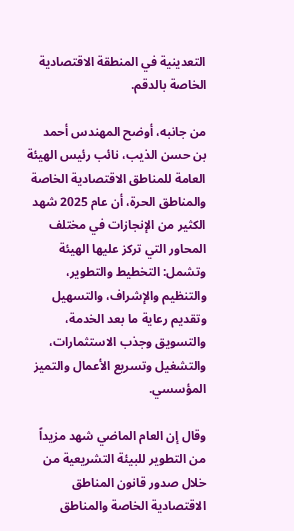التعدينية في المنطقة الاقتصادية الخاصة بالدقم.

من جانبه، أوضح المهندس أحمد بن حسن الذيب، نائب رئيس الهيئة العامة للمناطق الاقتصادية الخاصة والمناطق الحرة، أن عام 2025 شهد الكثير من الإنجازات في مختلف المحاور التي تركز عليها الهيئة وتشمل: التخطيط والتطوير، والتنظيم والإشراف، والتسهيل وتقديم رعاية ما بعد الخدمة، والتسويق وجذب الاستثمارات، والتشغيل وتسريع الأعمال والتميز المؤسسي.

وقال إن العام الماضي شهد مزيداً من التطوير للبيئة التشريعية من خلال صدور قانون المناطق الاقتصادية الخاصة والمناطق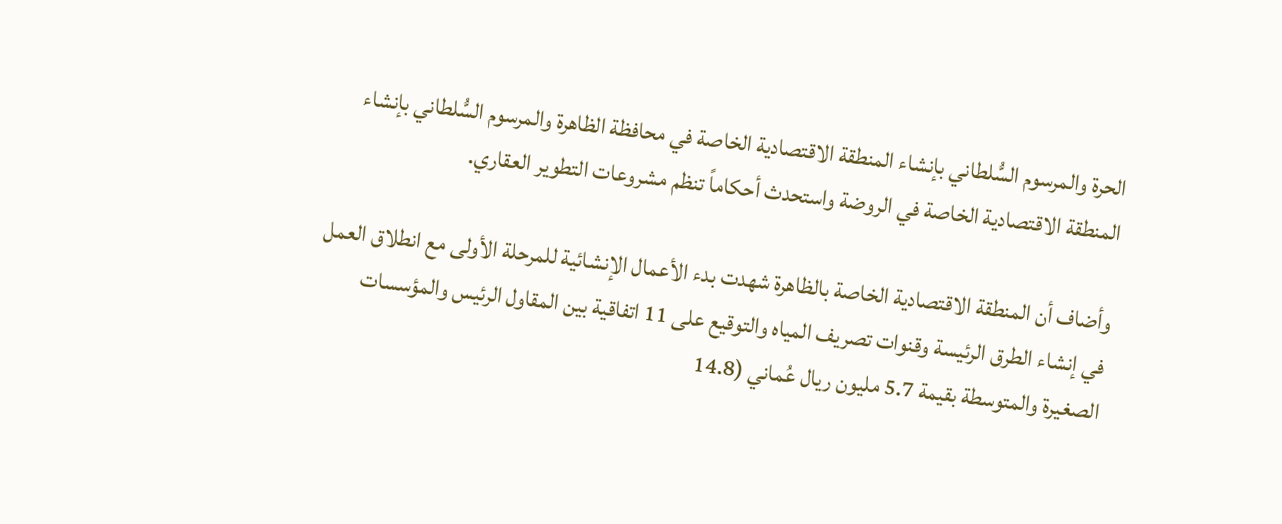الحرة والمرسوم السُّلطاني بإنشاء المنطقة الاقتصادية الخاصة في محافظة الظاهرة والمرسوم السُّلطاني بإنشاء المنطقة الاقتصادية الخاصة في الروضة واستحدث أحكاماً تنظم مشروعات التطوير العقاري.

وأضاف أن المنطقة الاقتصادية الخاصة بالظاهرة شهدت بدء الأعمال الإنشائية للمرحلة الأولى مع انطلاق العمل في إنشاء الطرق الرئيسة وقنوات تصريف المياه والتوقيع على 11 اتفاقية بين المقاول الرئيس والمؤسسات الصغيرة والمتوسطة بقيمة 5.7 مليون ريال عُماني (14.8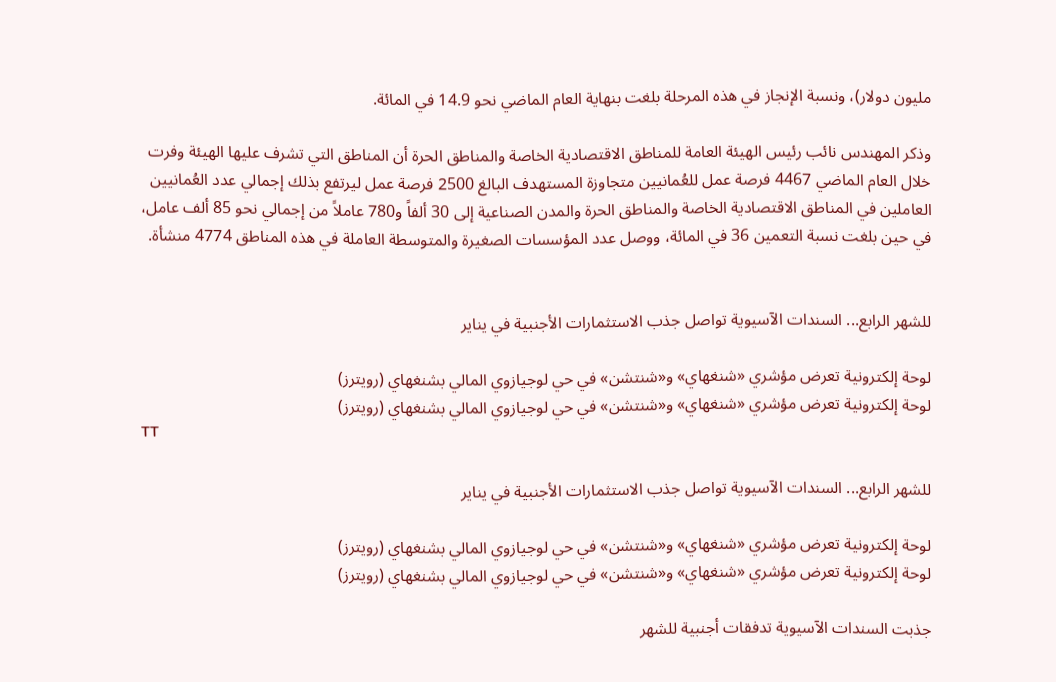مليون دولار)، ونسبة الإنجاز في هذه المرحلة بلغت بنهاية العام الماضي نحو 14.9 في المائة.

وذكر المهندس نائب رئيس الهيئة العامة للمناطق الاقتصادية الخاصة والمناطق الحرة أن المناطق التي تشرف عليها الهيئة وفرت خلال العام الماضي 4467 فرصة عمل للعُمانيين متجاوزة المستهدف البالغ 2500 فرصة عمل ليرتفع بذلك إجمالي عدد العُمانيين العاملين في المناطق الاقتصادية الخاصة والمناطق الحرة والمدن الصناعية إلى 30 ألفاً و780 عاملاً من إجمالي نحو 85 ألف عامل، في حين بلغت نسبة التعمين 36 في المائة، ووصل عدد المؤسسات الصغيرة والمتوسطة العاملة في هذه المناطق 4774 منشأة.


للشهر الرابع... السندات الآسيوية تواصل جذب الاستثمارات الأجنبية في يناير

لوحة إلكترونية تعرض مؤشري «شنغهاي» و«شنتشن» في حي لوجيازوي المالي بشنغهاي (رويترز)
لوحة إلكترونية تعرض مؤشري «شنغهاي» و«شنتشن» في حي لوجيازوي المالي بشنغهاي (رويترز)
TT

للشهر الرابع... السندات الآسيوية تواصل جذب الاستثمارات الأجنبية في يناير

لوحة إلكترونية تعرض مؤشري «شنغهاي» و«شنتشن» في حي لوجيازوي المالي بشنغهاي (رويترز)
لوحة إلكترونية تعرض مؤشري «شنغهاي» و«شنتشن» في حي لوجيازوي المالي بشنغهاي (رويترز)

جذبت السندات الآسيوية تدفقات أجنبية للشهر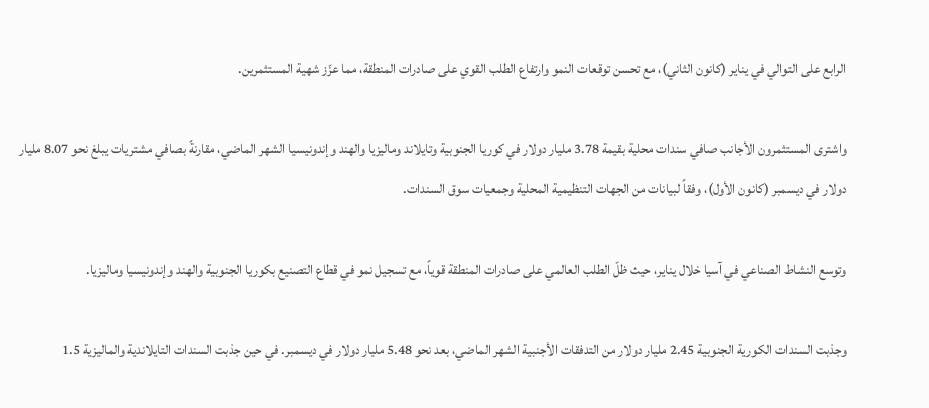الرابع على التوالي في يناير (كانون الثاني)، مع تحسن توقعات النمو وارتفاع الطلب القوي على صادرات المنطقة، مما عزّز شهية المستثمرين.

واشترى المستثمرون الأجانب صافي سندات محلية بقيمة 3.78 مليار دولار في كوريا الجنوبية وتايلاند وماليزيا والهند وإندونيسيا الشهر الماضي، مقارنةً بصافي مشتريات يبلغ نحو 8.07 مليار دولار في ديسمبر (كانون الأول)، وفقاً لبيانات من الجهات التنظيمية المحلية وجمعيات سوق السندات.

وتوسع النشاط الصناعي في آسيا خلال يناير، حيث ظلّ الطلب العالمي على صادرات المنطقة قوياً، مع تسجيل نمو في قطاع التصنيع بكوريا الجنوبية والهند وإندونيسيا وماليزيا.

وجذبت السندات الكورية الجنوبية 2.45 مليار دولار من التدفقات الأجنبية الشهر الماضي، بعد نحو 5.48 مليار دولار في ديسمبر. في حين جذبت السندات التايلاندية والماليزية 1.5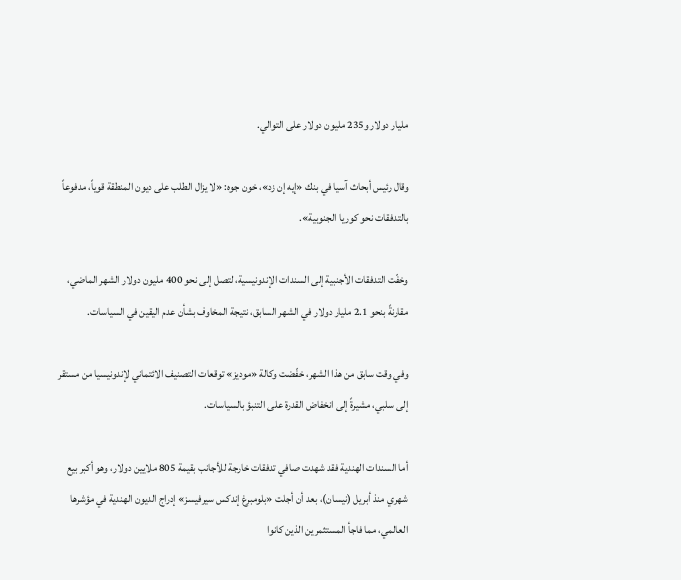مليار دولار و235 مليون دولار على التوالي.

وقال رئيس أبحاث آسيا في بنك «إيه إن زد»، خون جوه: «لا يزال الطلب على ديون المنطقة قوياً، مدفوعاً بالتدفقات نحو كوريا الجنوبية».

وخفّت التدفقات الأجنبية إلى السندات الإندونيسية، لتصل إلى نحو 400 مليون دولار الشهر الماضي، مقارنةً بنحو 2.1 مليار دولار في الشهر السابق، نتيجة المخاوف بشأن عدم اليقين في السياسات.

وفي وقت سابق من هذا الشهر، خفّضت وكالة «موديز» توقعات التصنيف الائتماني لإندونيسيا من مستقر إلى سلبي، مشيرةً إلى انخفاض القدرة على التنبؤ بالسياسات.

أما السندات الهندية فقد شهدت صافي تدفقات خارجة للأجانب بقيمة 805 ملايين دولار، وهو أكبر بيع شهري منذ أبريل (نيسان)، بعد أن أجلت «بلومبرغ إندكس سيرفيسز» إدراج الديون الهندية في مؤشرها العالمي، مما فاجأ المستثمرين الذين كانوا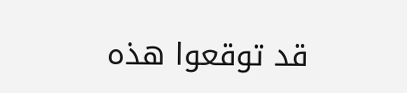قد توقعوا هذه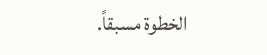الخطوة مسبقاً.